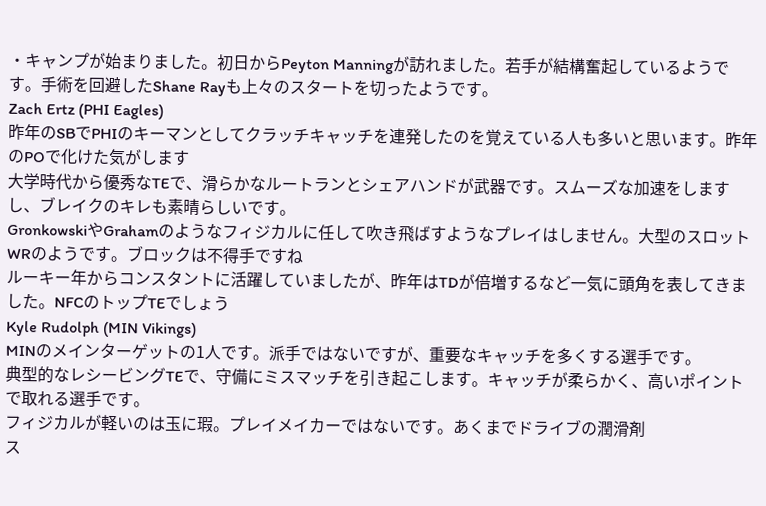・キャンプが始まりました。初日からPeyton Manningが訪れました。若手が結構奮起しているようです。手術を回避したShane Rayも上々のスタートを切ったようです。
Zach Ertz (PHI Eagles)
昨年のSBでPHIのキーマンとしてクラッチキャッチを連発したのを覚えている人も多いと思います。昨年のPOで化けた気がします
大学時代から優秀なTEで、滑らかなルートランとシェアハンドが武器です。スムーズな加速をしますし、ブレイクのキレも素晴らしいです。
GronkowskiやGrahamのようなフィジカルに任して吹き飛ばすようなプレイはしません。大型のスロットWRのようです。ブロックは不得手ですね
ルーキー年からコンスタントに活躍していましたが、昨年はTDが倍増するなど一気に頭角を表してきました。NFCのトップTEでしょう
Kyle Rudolph (MIN Vikings)
MINのメインターゲットの1人です。派手ではないですが、重要なキャッチを多くする選手です。
典型的なレシービングTEで、守備にミスマッチを引き起こします。キャッチが柔らかく、高いポイントで取れる選手です。
フィジカルが軽いのは玉に瑕。プレイメイカーではないです。あくまでドライブの潤滑剤
ス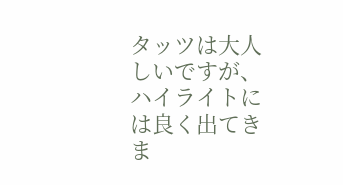タッツは大人しいですが、ハイライトには良く出てきま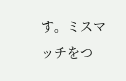す。ミスマッチをつ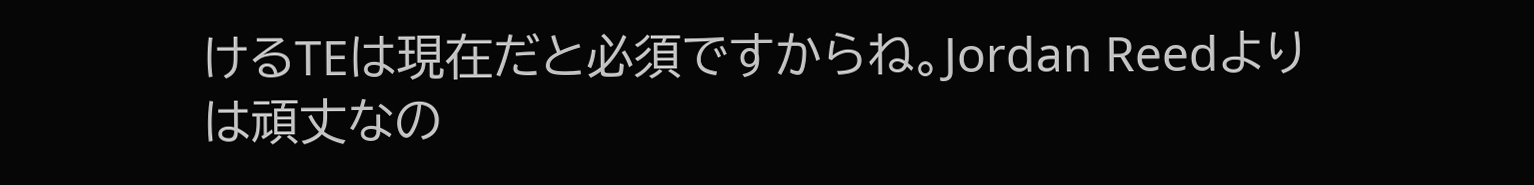けるTEは現在だと必須ですからね。Jordan Reedよりは頑丈なの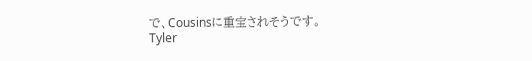で、Cousinsに重宝されそうです。
Tyler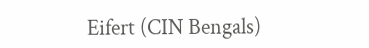Eifert (CIN Bengals)